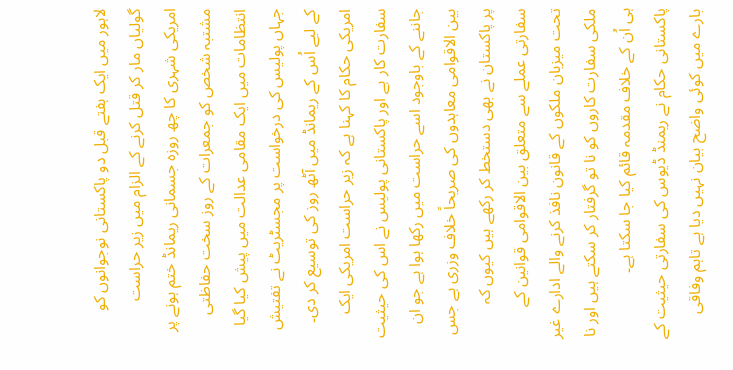لاہور میں ایک ہفتے قبل دو پاکستانی نوجوانوں کو گولیاں مار کر قتل کرنے کے الزام میں زیر حراست امریکی شہری کا چھ روزہ جسمانی ریمانڈ ختم ہونے پر مشتبہ شخص کو جمعرات کے روز سخت حفاظتی انتظامات میں ایک مقامی عدالت میں پیش کیا گیا جہاں پولیس کی درخواست پر مجسٹریٹ نے تفتیش کے لیے اُس کے ریمانڈ میں آٹھ روز کی توسیع کر دی۔
امریکی حکام کا کہنا ہے کہ زیر حراست امریکی ایک سفارت کار ہے اور پاکستانی پولیس نے اس کی حیثیت جاننے کے باوجود اسے حراست میں رکھا ہوا ہے جو ان بین الاقوامی معاہدوں کی صریحاً خلاف وزری ہے جس پر پاکستان نے بھی دستخط کر رکھے ہیں کیوں کہ سفارتی عملے سے متعلق بین الاقوامی قوانین کے تحت میزبان ملکوں کے قانون نافذ کرنے والے ادارے غیر ملکی سفارت کاروں کو نا تو گرفتار کر سکتے ہیں اور نا ہی اُن کے خلاف مقدمہ قائم کیا جا سکتا ہے۔
پاکستانی حکام نے ریمنڈ ڈیوس کی سفارتی حیثیت کے بارے میں کوئی واضح بیان نہیں دیا ہے تاہم وفاقی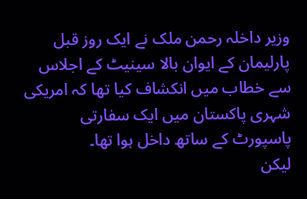وزیر داخلہ رحمن ملک نے ایک روز قبل پارلیمان کے ایوان بالا سینیٹ کے اجلاس سے خطاب میں انکشاف کیا تھا کہ امریکی شہری پاکستان میں ایک سفارتی پاسپورٹ کے ساتھ داخل ہوا تھا۔
لیکن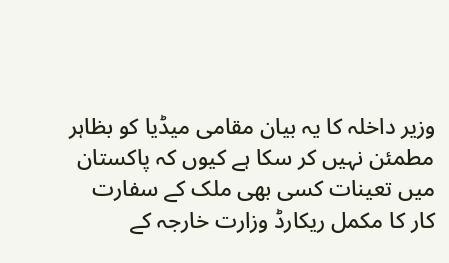وزیر داخلہ کا یہ بیان مقامی میڈیا کو بظاہر مطمئن نہیں کر سکا ہے کیوں کہ پاکستان میں تعینات کسی بھی ملک کے سفارت کار کا مکمل ریکارڈ وزارت خارجہ کے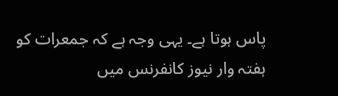پاس ہوتا ہے۔ یہی وجہ ہے کہ جمعرات کو ہفتہ وار نیوز کانفرنس میں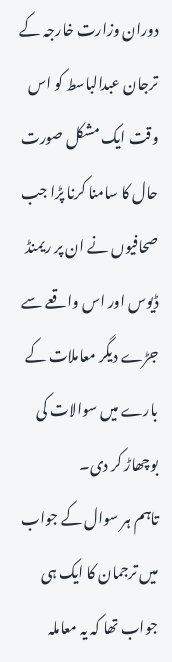دوران وزارت خارجہ کے ترجان عبدالباسط کو اس وقت ایک مشکل صورت حال کا سامنا کرنا پڑا جب صحافیوں نے ان پر ریمنڈ ڈیوس اور اس واقعے سے جڑے دیگر معاملات کے بارے میں سوالات کی بوچھاڑ کر دی۔
تاہم ہر سوال کے جواب میں ترجمان کا ایک ہی جواب تھا کہ یہ معاملہ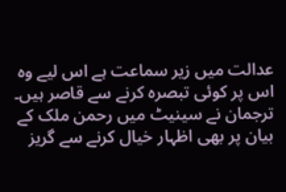عدالت میں زیر سماعت ہے اس لیے وہ اس پر کوئی تبصرہ کرنے سے قاصر ہیں۔ ترجمان نے سینیٹ میں رحمن ملک کے بیان پر بھی اظہار خیال کرنے سے گریز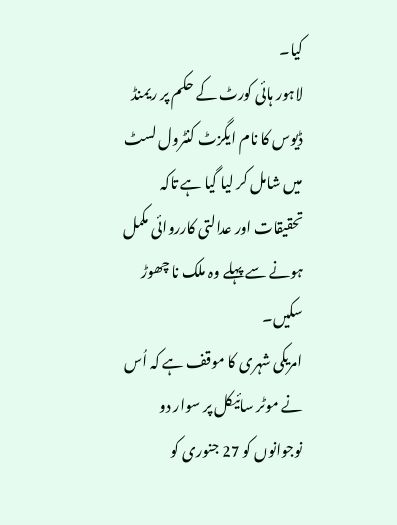کیا۔
لاہور ہائی کورٹ کے حکم پر ریمنڈ ڈیوس کا نام ایگزٹ کنٹرول لسٹ میں شامل کر لیا گیا ہے تاکہ تحقیقات اور عدالتی کارروائی مکمل ہونے سے پہلے وہ ملک نا چھوڑ سکیں۔
امریکی شہری کا موقف ہے کہ اُس نے موٹر سائیکل پر سوار دو نوجوانوں کو 27 جنوری کو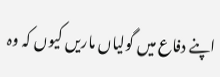اپنے دفاع میں گولیاں ماریں کیوں کہ وہ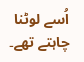اُسے لوٹنا چاہتے تھے۔